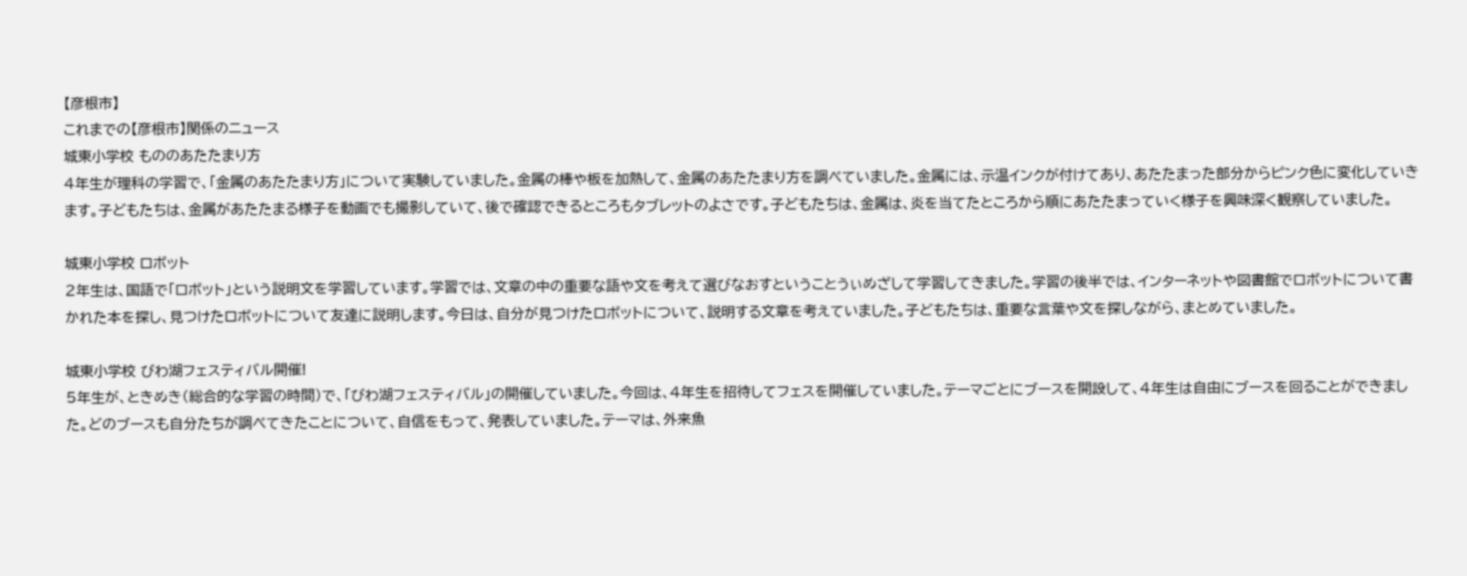【彦根市】
これまでの【彦根市】関係のニュース
城東小学校 もののあたたまり方
4年生が理科の学習で、「金属のあたたまり方」について実験していました。金属の棒や板を加熱して、金属のあたたまり方を調べていました。金属には、示温インクが付けてあり、あたたまった部分からピンク色に変化していきます。子どもたちは、金属があたたまる様子を動画でも撮影していて、後で確認できるところもタブレットのよさです。子どもたちは、金属は、炎を当てたところから順にあたたまっていく様子を興味深く観察していました。

城東小学校 ロボット
2年生は、国語で「ロボット」という説明文を学習しています。学習では、文章の中の重要な語や文を考えて選びなおすということうぃめざして学習してきました。学習の後半では、インターネットや図書館でロボットについて書かれた本を探し、見つけたロボットについて友達に説明します。今日は、自分が見つけたロボットについて、説明する文章を考えていました。子どもたちは、重要な言葉や文を探しながら、まとめていました。

城東小学校 びわ湖フェスティバル開催!
5年生が、ときめき(総合的な学習の時間)で、「びわ湖フェスティバル」の開催していました。今回は、4年生を招待してフェスを開催していました。テーマごとにブースを開設して、4年生は自由にブースを回ることができました。どのブースも自分たちが調べてきたことについて、自信をもって、発表していました。テーマは、外来魚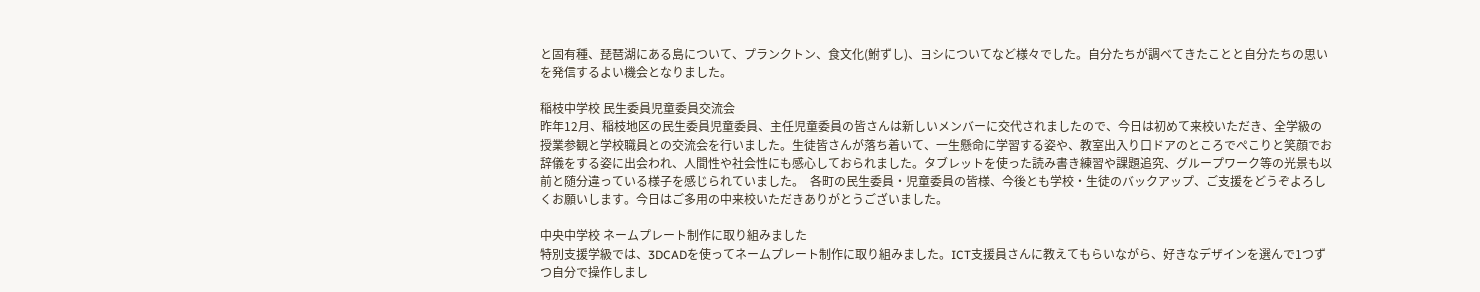と固有種、琵琶湖にある島について、プランクトン、食文化(鮒ずし)、ヨシについてなど様々でした。自分たちが調べてきたことと自分たちの思いを発信するよい機会となりました。

稲枝中学校 民生委員児童委員交流会
昨年12月、稲枝地区の民生委員児童委員、主任児童委員の皆さんは新しいメンバーに交代されましたので、今日は初めて来校いただき、全学級の授業参観と学校職員との交流会を行いました。生徒皆さんが落ち着いて、一生懸命に学習する姿や、教室出入り口ドアのところでぺこりと笑顔でお辞儀をする姿に出会われ、人間性や社会性にも感心しておられました。タブレットを使った読み書き練習や課題追究、グループワーク等の光景も以前と随分違っている様子を感じられていました。  各町の民生委員・児童委員の皆様、今後とも学校・生徒のバックアップ、ご支援をどうぞよろしくお願いします。今日はご多用の中来校いただきありがとうございました。

中央中学校 ネームプレート制作に取り組みました
特別支援学級では、3DCADを使ってネームプレート制作に取り組みました。ICT支援員さんに教えてもらいながら、好きなデザインを選んで1つずつ自分で操作しまし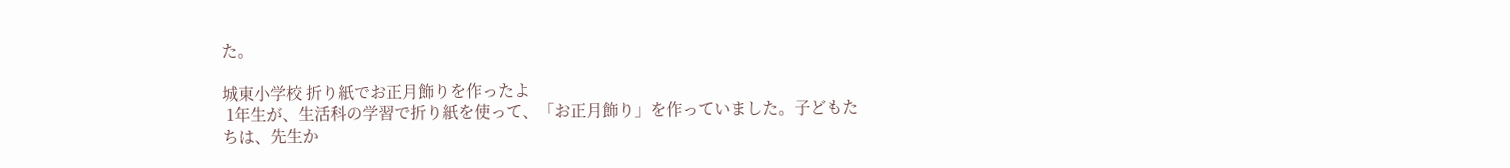た。

城東小学校 折り紙でお正月飾りを作ったよ
 1年生が、生活科の学習で折り紙を使って、「お正月飾り」を作っていました。子どもたちは、先生か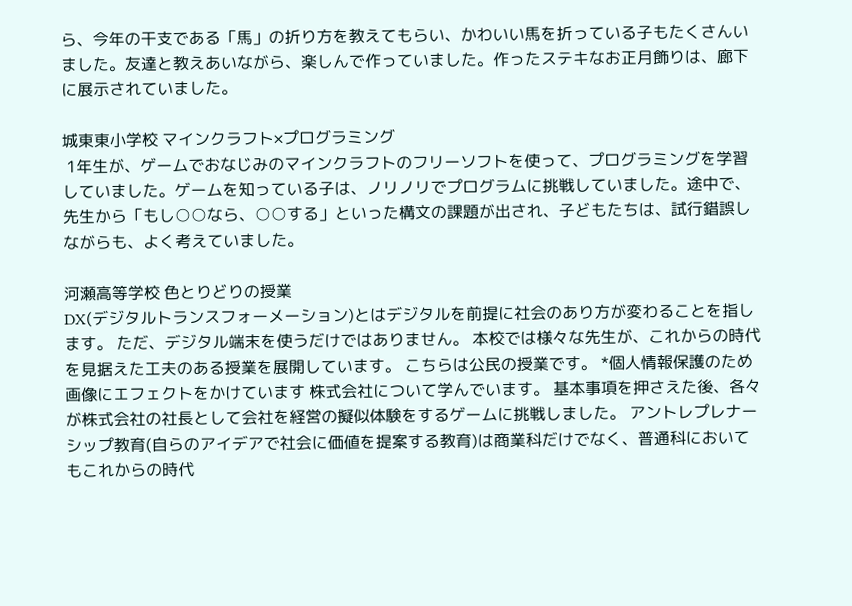ら、今年の干支である「馬」の折り方を教えてもらい、かわいい馬を折っている子もたくさんいました。友達と教えあいながら、楽しんで作っていました。作ったステキなお正月飾りは、廊下に展示されていました。

城東東小学校 マインクラフト×プログラミング
 1年生が、ゲームでおなじみのマインクラフトのフリーソフトを使って、プログラミングを学習していました。ゲームを知っている子は、ノリノリでプログラムに挑戦していました。途中で、先生から「もし○○なら、○○する」といった構文の課題が出され、子どもたちは、試行錯誤しながらも、よく考えていました。

河瀬高等学校 色とりどりの授業
DX(デジタルトランスフォーメーション)とはデジタルを前提に社会のあり方が変わることを指します。 ただ、デジタル端末を使うだけではありません。 本校では様々な先生が、これからの時代を見据えた工夫のある授業を展開しています。 こちらは公民の授業です。 *個人情報保護のため画像にエフェクトをかけています 株式会社について学んでいます。 基本事項を押さえた後、各々が株式会社の社長として会社を経営の擬似体験をするゲームに挑戦しました。 アントレプレナーシップ教育(自らのアイデアで社会に価値を提案する教育)は商業科だけでなく、普通科においてもこれからの時代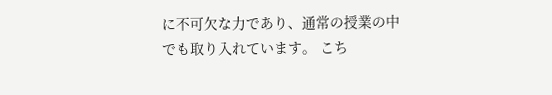に不可欠な力であり、通常の授業の中でも取り入れています。 こち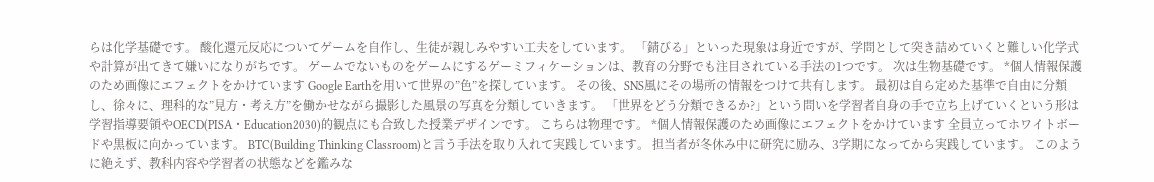らは化学基礎です。 酸化還元反応についてゲームを自作し、生徒が親しみやすい工夫をしています。 「錆びる」といった現象は身近ですが、学問として突き詰めていくと難しい化学式や計算が出てきて嫌いになりがちです。 ゲームでないものをゲームにするゲーミフィケーションは、教育の分野でも注目されている手法の1つです。 次は生物基礎です。 *個人情報保護のため画像にエフェクトをかけています Google Earthを用いて世界の”色”を探しています。 その後、SNS風にその場所の情報をつけて共有します。 最初は自ら定めた基準で自由に分類し、徐々に、理科的な”見方・考え方”を働かせながら撮影した風景の写真を分類していきます。 「世界をどう分類できるか?」という問いを学習者自身の手で立ち上げていくという形は学習指導要領やOECD(PISA・Education2030)的観点にも合致した授業デザインです。 こちらは物理です。 *個人情報保護のため画像にエフェクトをかけています 全員立ってホワイトボードや黒板に向かっています。 BTC(Building Thinking Classroom)と言う手法を取り入れて実践しています。 担当者が冬休み中に研究に励み、3学期になってから実践しています。 このように絶えず、教科内容や学習者の状態などを鑑みな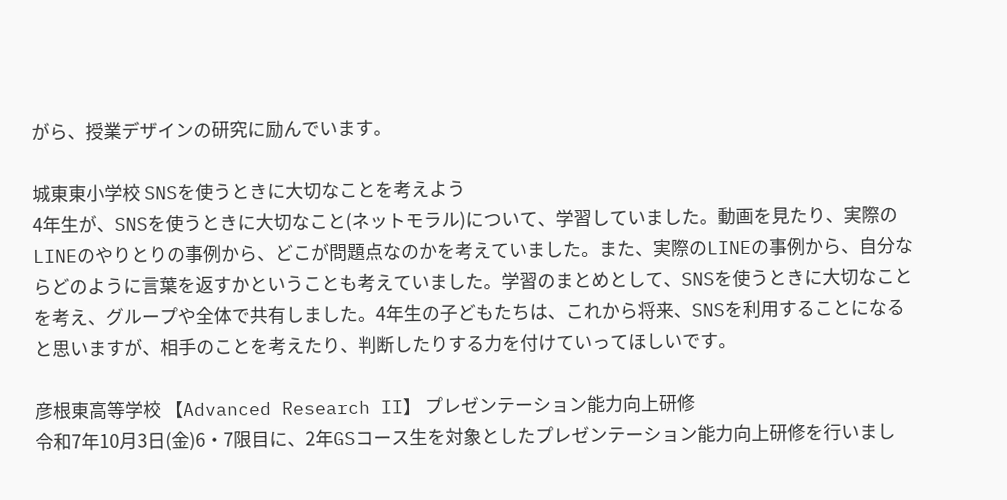がら、授業デザインの研究に励んでいます。

城東東小学校 SNSを使うときに大切なことを考えよう
4年生が、SNSを使うときに大切なこと(ネットモラル)について、学習していました。動画を見たり、実際のLINEのやりとりの事例から、どこが問題点なのかを考えていました。また、実際のLINEの事例から、自分ならどのように言葉を返すかということも考えていました。学習のまとめとして、SNSを使うときに大切なことを考え、グループや全体で共有しました。4年生の子どもたちは、これから将来、SNSを利用することになると思いますが、相手のことを考えたり、判断したりする力を付けていってほしいです。

彦根東高等学校 【Advanced Research II】 プレゼンテーション能力向上研修
令和7年10月3日(金)6・7限目に、2年GSコース生を対象としたプレゼンテーション能力向上研修を行いまし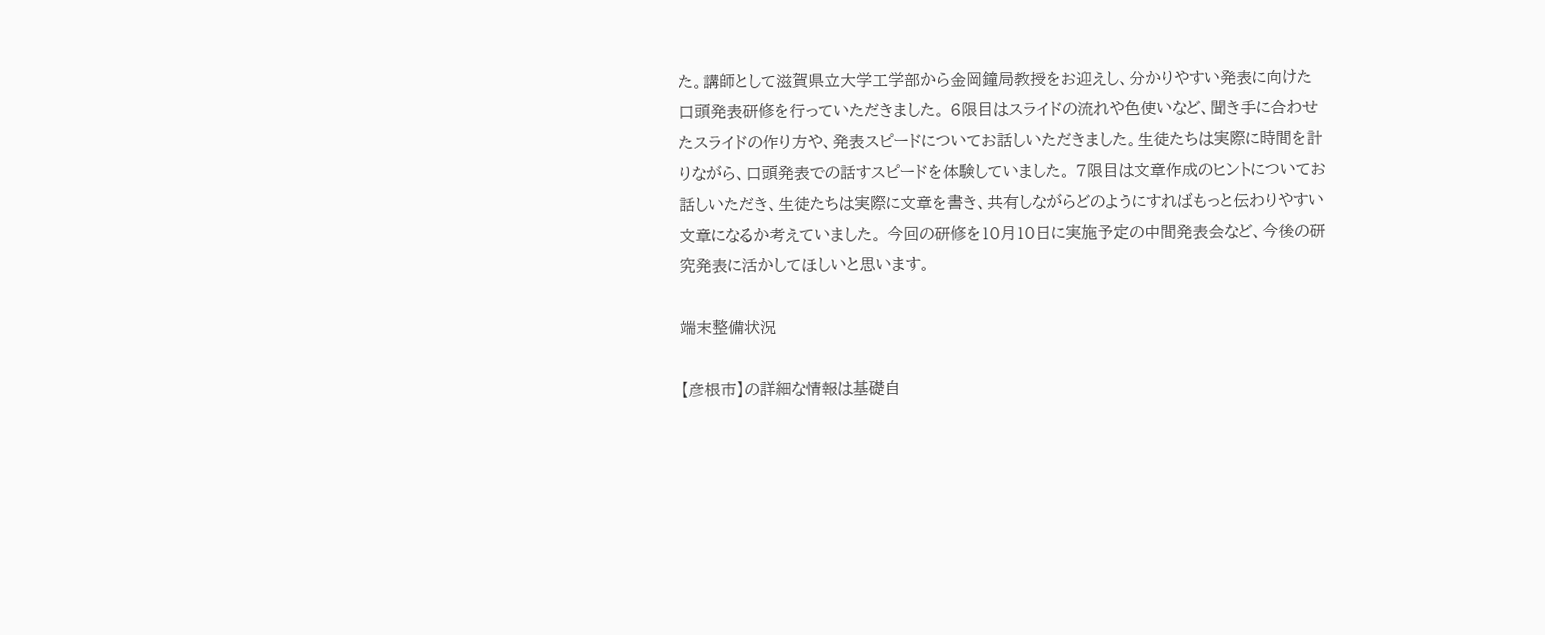た。講師として滋賀県立大学工学部から金岡鐘局教授をお迎えし、分かりやすい発表に向けた口頭発表研修を行っていただきました。 6限目はスライドの流れや色使いなど、聞き手に合わせたスライドの作り方や、発表スピードについてお話しいただきました。生徒たちは実際に時間を計りながら、口頭発表での話すスピードを体験していました。 7限目は文章作成のヒントについてお話しいただき、生徒たちは実際に文章を書き、共有しながらどのようにすればもっと伝わりやすい文章になるか考えていました。 今回の研修を10月10日に実施予定の中間発表会など、今後の研究発表に活かしてほしいと思います。

端末整備状況

【彦根市】の詳細な情報は基礎自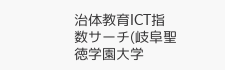治体教育ICT指数サーチ(岐阜聖徳学園大学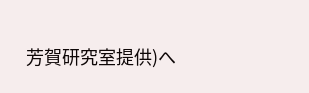芳賀研究室提供)へ